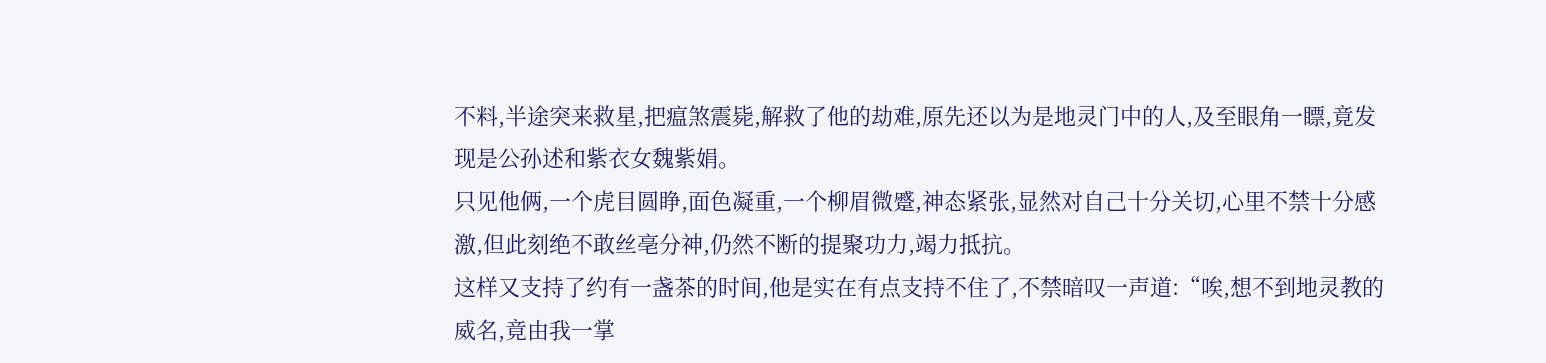不料,半途突来救星,把瘟煞震毙,解救了他的劫难,原先还以为是地灵门中的人,及至眼角一瞟,竟发现是公孙述和紫衣女魏紫娟。
只见他俩,一个虎目圆睁,面色凝重,一个柳眉微蹙,神态紧张,显然对自己十分关切,心里不禁十分感激,但此刻绝不敢丝亳分神,仍然不断的提聚功力,竭力抵抗。
这样又支持了约有一盏茶的时间,他是实在有点支持不住了,不禁暗叹一声道:“唉,想不到地灵教的威名,竟由我一掌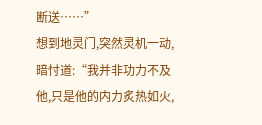断送……”
想到地灵门,突然灵机一动,暗忖道:“我并非功力不及他,只是他的内力炙热如火,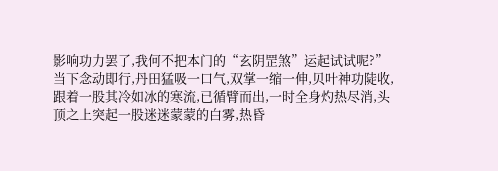影响功力罢了,我何不把本门的“玄阴罡煞”运起试试呢?”
当下念动即行,丹田猛吸一口气,双掌一缩一伸,贝叶神功陡收,跟着一股其冷如冰的寒流,已循臂而出,一时全身灼热尽消,头顶之上突起一股迷迷蒙蒙的白雾,热昏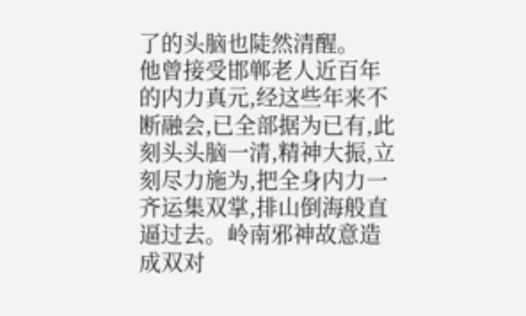了的头脑也陡然清醒。
他曾接受邯郸老人近百年的内力真元,经这些年来不断融会,已全部据为已有,此刻头头脑一清,精神大振,立刻尽力施为,把全身内力一齐运集双掌,排山倒海般直逼过去。岭南邪神故意造成双对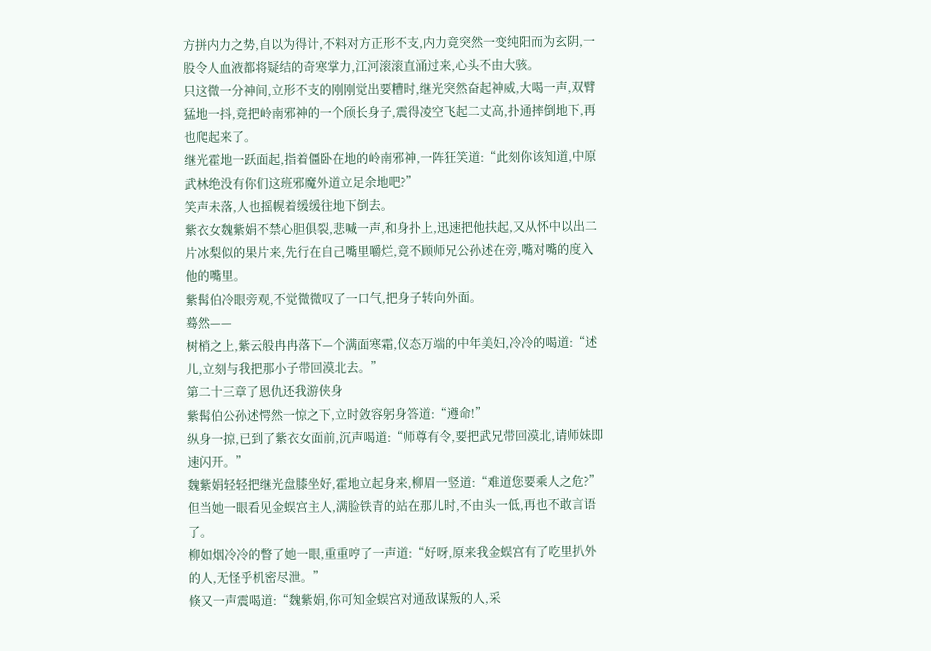方拼内力之势,自以为得计,不料对方正形不支,内力竟突然一变纯阳而为玄阴,一股令人血液都将疑结的奇寒掌力,江河滚滚直涌过来,心头不由大骇。
只这微一分神间,立形不支的刚刚觉出要糟时,继光突然奋起神威,大喝一声,双臂猛地一抖,竟把岭南邪神的一个颀长身子,震得凌空飞起二丈高,扑通摔倒地下,再也爬起来了。
继光霍地一跃面起,指着僵卧在地的岭南邪神,一阵狂笑道:“此刻你该知道,中原武林绝没有你们这班邪魔外道立足余地吧?”
笑声未落,人也摇幌着缓缓往地下倒去。
紫衣女魏紫娟不禁心胆俱裂,悲喊一声,和身扑上,迅速把他扶起,又从怀中以出二片冰梨似的果片来,先行在自己嘴里嚼烂,竟不顾师兄公孙述在旁,嘴对嘴的度入他的嘴里。
紫髯伯冷眼旁观,不觉微微叹了一口气,把身子转向外面。
蓦然——
树梢之上,紫云般冉冉落下—个满面寒霜,仪态万端的中年美妇,冷冷的喝道:“述儿,立刻与我把那小子带回漠北去。”
第二十三章了恩仇还我游侠身
紫髯伯公孙述愕然一惊之下,立时敛容躬身答道:“遵命!”
纵身一掠,已到了紫衣女面前,沉声喝道:“师尊有令,要把武兄带回漠北,请师妹即速闪开。”
魏紫娟轻轻把继光盘膝坐好,霍地立起身来,柳眉一竖道:“难道您要乘人之危?”
但当她一眼看见金蜈宫主人,满脸铁青的站在那儿时,不由头一低,再也不敢言语了。
柳如烟冷冷的瞥了她一眼,重重哼了一声道:“好呀,原来我金蜈宫有了吃里扒外的人,无怪乎机密尽泄。”
倏又一声震喝道:“魏紫娟,你可知金蜈宫对通敌谋叛的人,采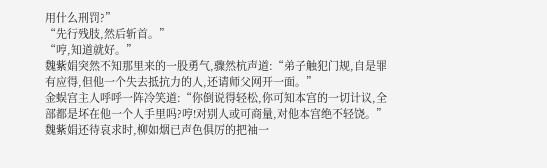用什么刑罚?”
“先行残肢,然后斩首。”
“哼,知道就好。”
魏紫娟突然不知那里来的一股勇气,骤然杭声道:“弟子触犯门规,自是罪有应得,但他一个失去抵抗力的人,还请师父网开一面。”
金蜈宫主人呼呼一阵冷笑道:“你倒说得轻松,你可知本宫的一切计议,全部都是坏在他一个人手里吗?哼!对别人或可商量,对他本宫绝不轻饶。”
魏紫娟还待哀求时,柳如烟已声色俱厉的把袖一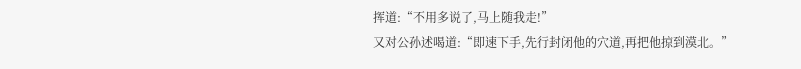挥道:“不用多说了,马上随我走!”
又对公孙述喝道:“即速下手,先行封闭他的穴道,再把他掠到漠北。”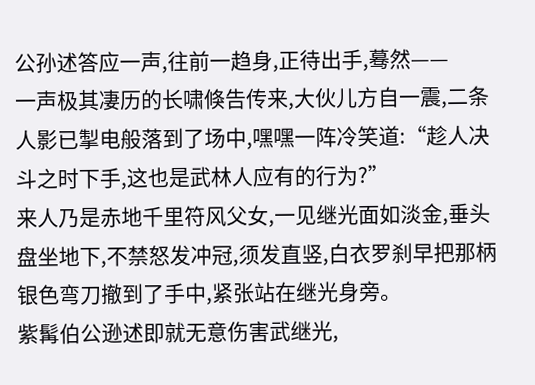公孙述答应一声,往前一趋身,正待出手,蓦然——
一声极其凄历的长啸倏告传来,大伙儿方自一震,二条人影已掣电般落到了场中,嘿嘿一阵冷笑道:“趁人决斗之时下手,这也是武林人应有的行为?”
来人乃是赤地千里符风父女,一见继光面如淡金,垂头盘坐地下,不禁怒发冲冠,须发直竖,白衣罗刹早把那柄银色弯刀撤到了手中,紧张站在继光身旁。
紫髯伯公逊述即就无意伤害武继光,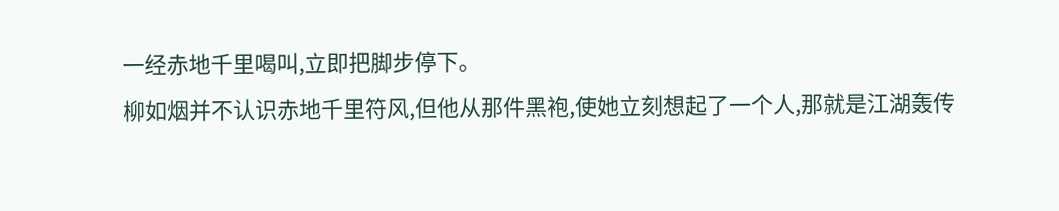一经赤地千里喝叫,立即把脚步停下。
柳如烟并不认识赤地千里符风,但他从那件黑袍,使她立刻想起了一个人,那就是江湖轰传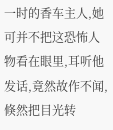一时的香车主人,她可并不把这恐怖人物看在眼里,耳听他发话,竟然故作不闻,倏然把目光转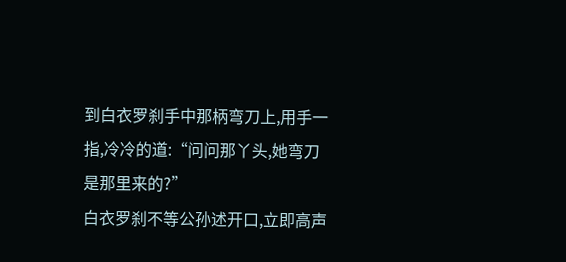到白衣罗刹手中那柄弯刀上,用手一指,冷冷的道:“问问那丫头,她弯刀是那里来的?”
白衣罗刹不等公孙述开口,立即高声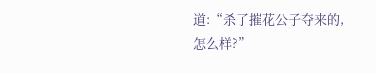道:“杀了摧花公子夺来的,怎么样?”